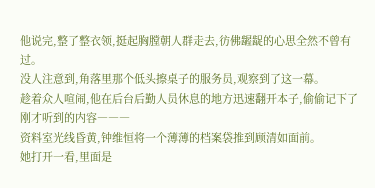他说完,整了整衣领,挺起胸膛朝人群走去,彷佛龌龊的心思全然不曾有过。
没人注意到,角落里那个低头擦桌子的服务员,观察到了这一幕。
趁着众人喧闹,他在后台后勤人员休息的地方迅速翻开本子,偷偷记下了刚才听到的内容―――
资料室光线昏黄,钟维恒将一个薄薄的档案袋推到顾清如面前。
她打开一看,里面是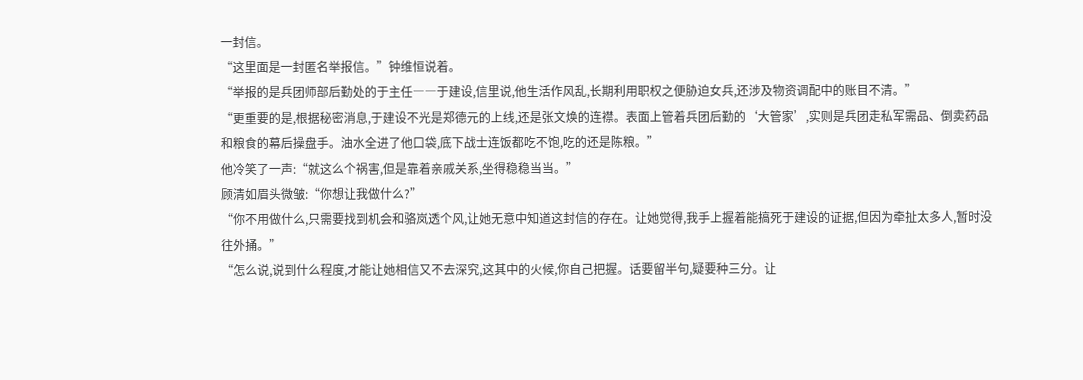一封信。
“这里面是一封匿名举报信。”钟维恒说着。
“举报的是兵团师部后勤处的于主任――于建设,信里说,他生活作风乱,长期利用职权之便胁迫女兵,还涉及物资调配中的账目不清。”
“更重要的是,根据秘密消息,于建设不光是郑德元的上线,还是张文焕的连襟。表面上管着兵团后勤的‘大管家’,实则是兵团走私军需品、倒卖药品和粮食的幕后操盘手。油水全进了他口袋,底下战士连饭都吃不饱,吃的还是陈粮。”
他冷笑了一声:“就这么个祸害,但是靠着亲戚关系,坐得稳稳当当。”
顾清如眉头微皱:“你想让我做什么?”
“你不用做什么,只需要找到机会和骆岚透个风,让她无意中知道这封信的存在。让她觉得,我手上握着能搞死于建设的证据,但因为牵扯太多人,暂时没往外捅。”
“怎么说,说到什么程度,才能让她相信又不去深究,这其中的火候,你自己把握。话要留半句,疑要种三分。让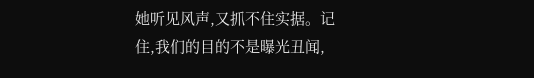她听见风声,又抓不住实据。记住,我们的目的不是曝光丑闻,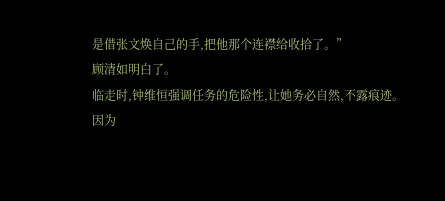是借张文焕自己的手,把他那个连襟给收拾了。”
顾清如明白了。
临走时,钟维恒强调任务的危险性,让她务必自然,不露痕迹。
因为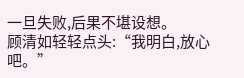一旦失败,后果不堪设想。
顾清如轻轻点头:“我明白,放心吧。”